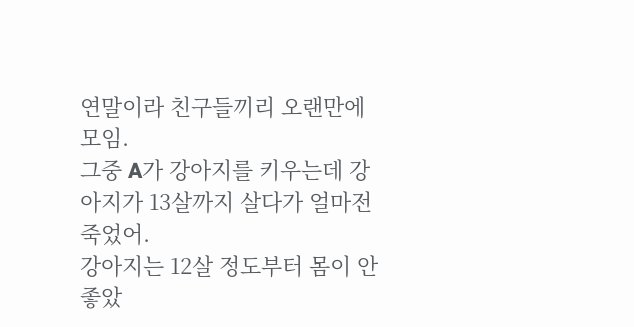연말이라 친구들끼리 오랜만에 모임.
그중 A가 강아지를 키우는데 강아지가 13살까지 살다가 얼마전 죽었어.
강아지는 12살 정도부터 몸이 안 좋았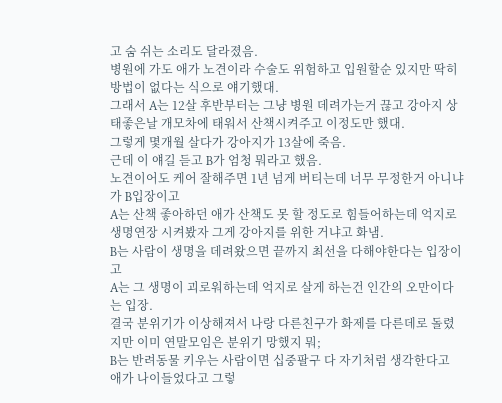고 숨 쉬는 소리도 달라졌음.
병원에 가도 애가 노견이라 수술도 위험하고 입원할순 있지만 딱히 방법이 없다는 식으로 얘기했대.
그래서 A는 12살 후반부터는 그냥 병원 데려가는거 끊고 강아지 상태좋은날 개모차에 태워서 산책시켜주고 이정도만 했대.
그렇게 몇개월 살다가 강아지가 13살에 죽음.
근데 이 얘길 듣고 B가 엄청 뭐라고 했음.
노견이어도 케어 잘해주면 1년 넘게 버티는데 너무 무정한거 아니냐가 B입장이고
A는 산책 좋아하던 애가 산책도 못 할 정도로 힘들어하는데 억지로 생명연장 시켜봤자 그게 강아지를 위한 거냐고 화냄.
B는 사람이 생명을 데려왔으면 끝까지 최선을 다해야한다는 입장이고
A는 그 생명이 괴로워하는데 억지로 살게 하는건 인간의 오만이다는 입장.
결국 분위기가 이상해져서 나랑 다른친구가 화제를 다른데로 돌렸지만 이미 연말모임은 분위기 망했지 뭐;
B는 반려동물 키우는 사람이면 십중팔구 다 자기처럼 생각한다고 애가 나이들었다고 그렇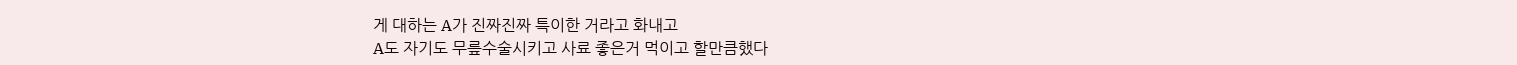게 대하는 A가 진짜진짜 특이한 거라고 화내고
A도 자기도 무릎수술시키고 사료 좋은거 먹이고 할만큼했다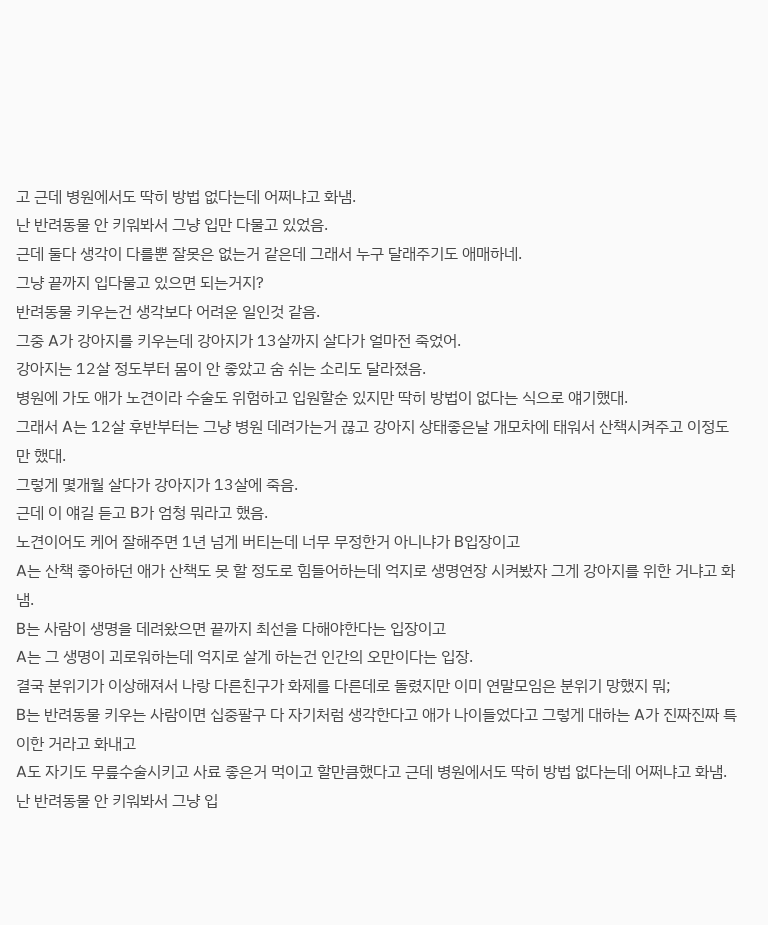고 근데 병원에서도 딱히 방법 없다는데 어쩌냐고 화냄.
난 반려동물 안 키워봐서 그냥 입만 다물고 있었음.
근데 둘다 생각이 다를뿐 잘못은 없는거 같은데 그래서 누구 달래주기도 애매하네.
그냥 끝까지 입다물고 있으면 되는거지?
반려동물 키우는건 생각보다 어려운 일인것 같음.
그중 A가 강아지를 키우는데 강아지가 13살까지 살다가 얼마전 죽었어.
강아지는 12살 정도부터 몸이 안 좋았고 숨 쉬는 소리도 달라졌음.
병원에 가도 애가 노견이라 수술도 위험하고 입원할순 있지만 딱히 방법이 없다는 식으로 얘기했대.
그래서 A는 12살 후반부터는 그냥 병원 데려가는거 끊고 강아지 상태좋은날 개모차에 태워서 산책시켜주고 이정도만 했대.
그렇게 몇개월 살다가 강아지가 13살에 죽음.
근데 이 얘길 듣고 B가 엄청 뭐라고 했음.
노견이어도 케어 잘해주면 1년 넘게 버티는데 너무 무정한거 아니냐가 B입장이고
A는 산책 좋아하던 애가 산책도 못 할 정도로 힘들어하는데 억지로 생명연장 시켜봤자 그게 강아지를 위한 거냐고 화냄.
B는 사람이 생명을 데려왔으면 끝까지 최선을 다해야한다는 입장이고
A는 그 생명이 괴로워하는데 억지로 살게 하는건 인간의 오만이다는 입장.
결국 분위기가 이상해져서 나랑 다른친구가 화제를 다른데로 돌렸지만 이미 연말모임은 분위기 망했지 뭐;
B는 반려동물 키우는 사람이면 십중팔구 다 자기처럼 생각한다고 애가 나이들었다고 그렇게 대하는 A가 진짜진짜 특이한 거라고 화내고
A도 자기도 무릎수술시키고 사료 좋은거 먹이고 할만큼했다고 근데 병원에서도 딱히 방법 없다는데 어쩌냐고 화냄.
난 반려동물 안 키워봐서 그냥 입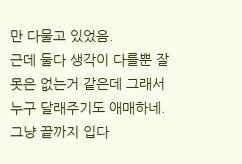만 다물고 있었음.
근데 둘다 생각이 다를뿐 잘못은 없는거 같은데 그래서 누구 달래주기도 애매하네.
그냥 끝까지 입다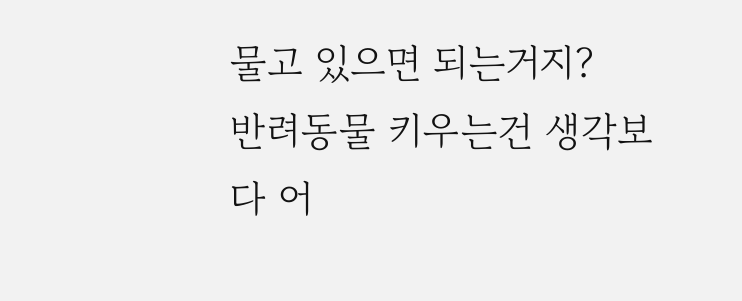물고 있으면 되는거지?
반려동물 키우는건 생각보다 어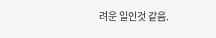려운 일인것 같음.